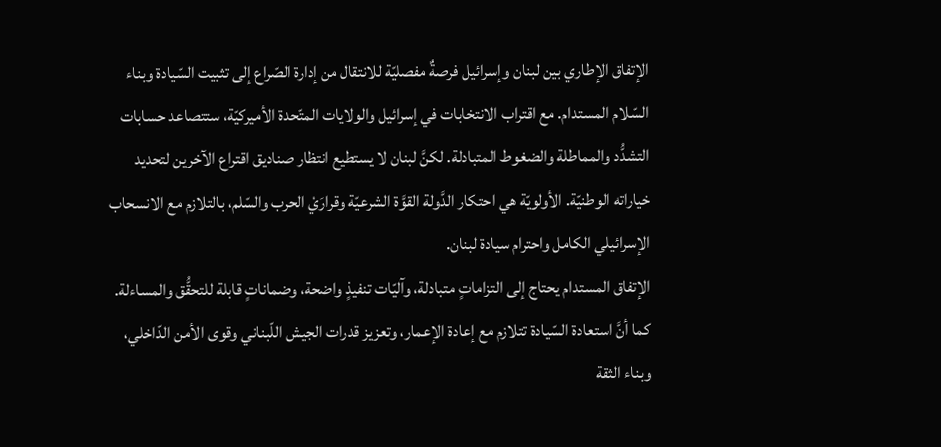الإتفاق الإطاري بين لبنان وإسرائيل فرصةٌ مفصليّة للانتقال من إدارة الصّراع إلى تثبيت السّيادة وبناء السّلام المستدام. مع اقتراب الانتخابات في إسرائيل والولايات المتّحدة الأميركيّة، ستتصاعد حسابات التشدُّد والمماطلة والضغوط المتبادلة. لكنَّ لبنان لا يستطيع انتظار صناديق اقتراع الآخرين لتحديد خياراته الوطنيّة. الأولويّة هي احتكار الدَّولة القوَّة الشرعيّة وقرارَيْ الحرب والسّلم، بالتلازم مع الانسحاب الإسرائيلي الكامل واحترام سيادة لبنان.
الإتفاق المستدام يحتاج إلى التزاماتٍ متبادلة، وآليّات تنفيذٍ واضحة، وضماناتٍ قابلة للتحقُّق والمساءلة. كما أنَّ استعادة السّيادة تتلازم مع إعادة الإعمار، وتعزيز قدرات الجيش اللّبناني وقوى الأمن الدّاخلي، وبناء الثقة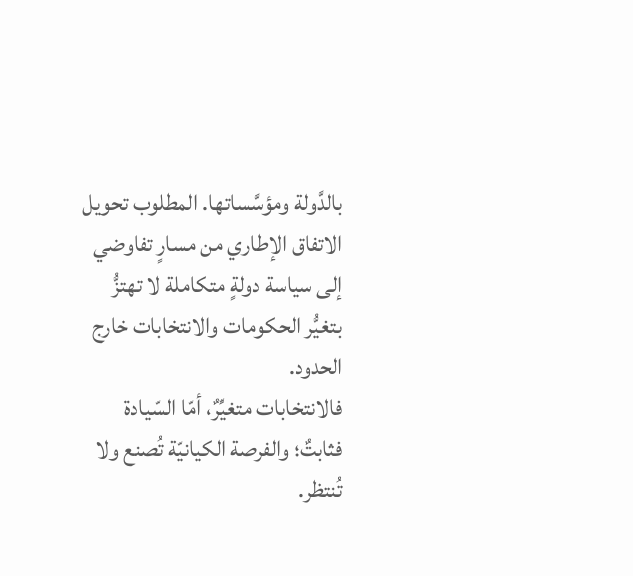بالدَّولة ومؤسَّساتها. المطلوب تحويل الاتفاق الإطاري من مسارٍ تفاوضي إلى سياسة دولةٍ متكاملة لا تهتزُّ بتغيُّر الحكومات والانتخابات خارج الحدود.
فالانتخابات متغيِّرٌ، أمّا السّيادة فثابتٌ؛ والفرصة الكيانيّة تُصنع ولا تُنتظر.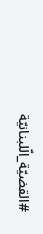#القضيّة_الّلبنانيّة